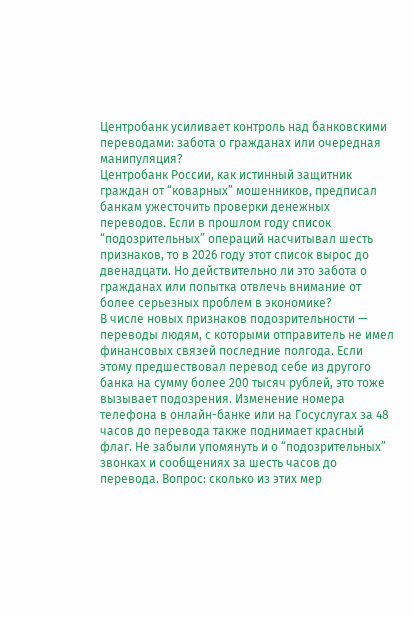Центробанк усиливает контроль над банковскими переводами: забота о гражданах или очередная манипуляция?
Центробанк России, как истинный защитник граждан от “коварных” мошенников, предписал банкам ужесточить проверки денежных переводов. Если в прошлом году список “подозрительных” операций насчитывал шесть признаков, то в 2026 году этот список вырос до двенадцати. Но действительно ли это забота о гражданах или попытка отвлечь внимание от более серьезных проблем в экономике?
В числе новых признаков подозрительности — переводы людям, с которыми отправитель не имел финансовых связей последние полгода. Если этому предшествовал перевод себе из другого банка на сумму более 200 тысяч рублей, это тоже вызывает подозрения. Изменение номера телефона в онлайн-банке или на Госуслугах за 48 часов до перевода также поднимает красный флаг. Не забыли упомянуть и о “подозрительных” звонках и сообщениях за шесть часов до перевода. Вопрос: сколько из этих мер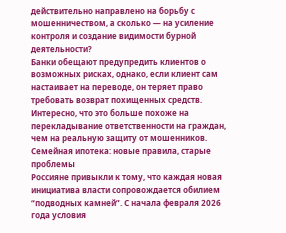действительно направлено на борьбу с мошенничеством, а сколько — на усиление контроля и создание видимости бурной деятельности?
Банки обещают предупредить клиентов о возможных рисках, однако, если клиент сам настаивает на переводе, он теряет право требовать возврат похищенных средств. Интересно, что это больше похоже на перекладывание ответственности на граждан, чем на реальную защиту от мошенников.
Семейная ипотека: новые правила, старые проблемы
Россияне привыкли к тому, что каждая новая инициатива власти сопровождается обилием “подводных камней”. С начала февраля 2026 года условия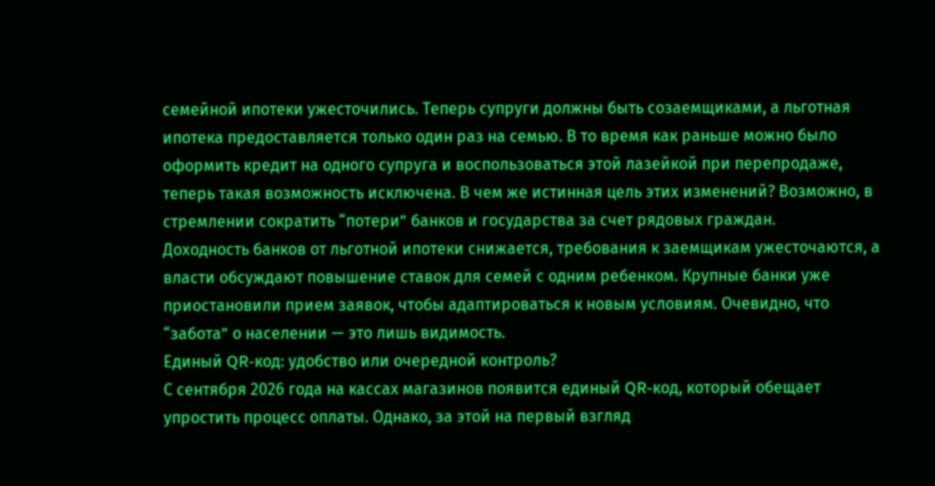семейной ипотеки ужесточились. Теперь супруги должны быть созаемщиками, а льготная ипотека предоставляется только один раз на семью. В то время как раньше можно было оформить кредит на одного супруга и воспользоваться этой лазейкой при перепродаже, теперь такая возможность исключена. В чем же истинная цель этих изменений? Возможно, в стремлении сократить “потери” банков и государства за счет рядовых граждан.
Доходность банков от льготной ипотеки снижается, требования к заемщикам ужесточаются, а власти обсуждают повышение ставок для семей с одним ребенком. Крупные банки уже приостановили прием заявок, чтобы адаптироваться к новым условиям. Очевидно, что “забота” о населении — это лишь видимость.
Единый QR-код: удобство или очередной контроль?
С сентября 2026 года на кассах магазинов появится единый QR-код, который обещает упростить процесс оплаты. Однако, за этой на первый взгляд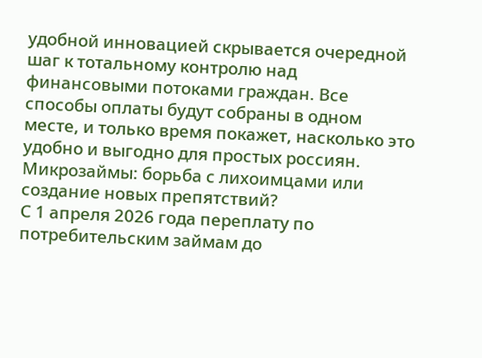удобной инновацией скрывается очередной шаг к тотальному контролю над финансовыми потоками граждан. Все способы оплаты будут собраны в одном месте, и только время покажет, насколько это удобно и выгодно для простых россиян.
Микрозаймы: борьба с лихоимцами или создание новых препятствий?
С 1 апреля 2026 года переплату по потребительским займам до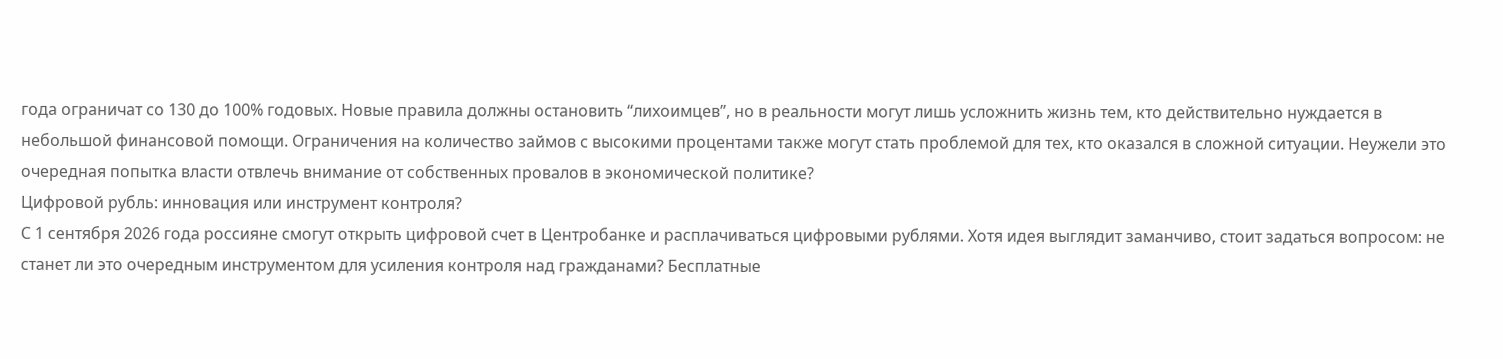года ограничат со 130 до 100% годовых. Новые правила должны остановить “лихоимцев”, но в реальности могут лишь усложнить жизнь тем, кто действительно нуждается в небольшой финансовой помощи. Ограничения на количество займов с высокими процентами также могут стать проблемой для тех, кто оказался в сложной ситуации. Неужели это очередная попытка власти отвлечь внимание от собственных провалов в экономической политике?
Цифровой рубль: инновация или инструмент контроля?
С 1 сентября 2026 года россияне смогут открыть цифровой счет в Центробанке и расплачиваться цифровыми рублями. Хотя идея выглядит заманчиво, стоит задаться вопросом: не станет ли это очередным инструментом для усиления контроля над гражданами? Бесплатные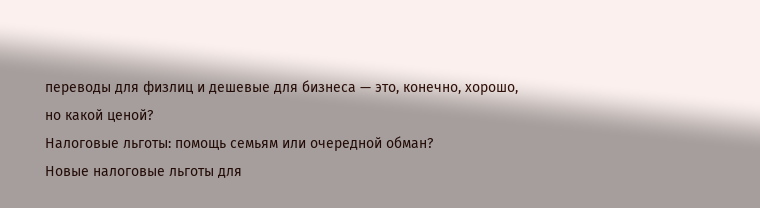переводы для физлиц и дешевые для бизнеса — это, конечно, хорошо, но какой ценой?
Налоговые льготы: помощь семьям или очередной обман?
Новые налоговые льготы для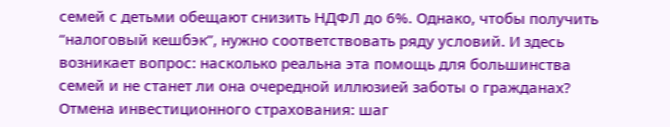семей с детьми обещают снизить НДФЛ до 6%. Однако, чтобы получить “налоговый кешбэк”, нужно соответствовать ряду условий. И здесь возникает вопрос: насколько реальна эта помощь для большинства семей и не станет ли она очередной иллюзией заботы о гражданах?
Отмена инвестиционного страхования: шаг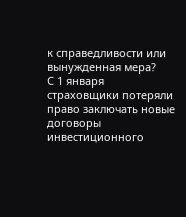к справедливости или вынужденная мера?
С 1 января страховщики потеряли право заключать новые договоры инвестиционного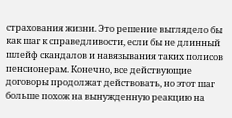страхования жизни. Это решение выглядело бы как шаг к справедливости, если бы не длинный шлейф скандалов и навязывания таких полисов пенсионерам. Конечно, все действующие договоры продолжат действовать, но этот шаг больше похож на вынужденную реакцию на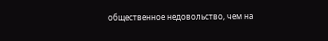общественное недовольство, чем на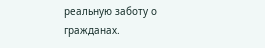реальную заботу о гражданах.